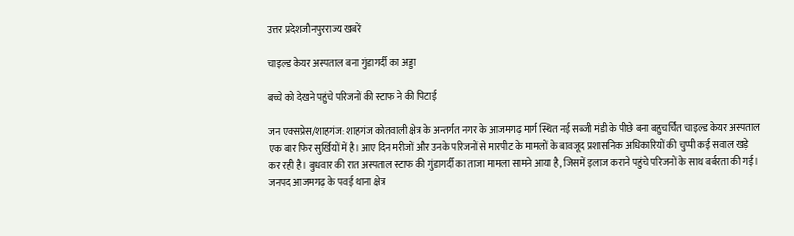उत्तर प्रदेशजौनपुरराज्य खबरें

चाइल्ड केयर अस्पताल बना गुंडागर्दी का अड्डा

बच्चे को देखने पहुंचे परिजनों की स्टाफ ने की पिटाई

जन एक्सप्रेस/शाहगंज: शाहगंज कोतवाली क्षेत्र के अन्तर्गत नगर के आजमगढ़ मार्ग स्थित नई सब्जी मंडी के पीछे बना बहुचर्चित चाइल्ड केयर अस्पताल एक बार फिर सुर्खियों में है। आए दिन मरीजों और उनके परिजनों से मारपीट के मामलों के बावजूद प्रशासनिक अधिकारियों की चुप्पी कई सवाल खड़े कर रही है। बुधवार की रात अस्पताल स्टाफ की गुंडागर्दी का ताजा मामला सामने आया है, जिसमें इलाज कराने पहुंचे परिजनों के साथ बर्बरता की गई।
जनपद आजमगढ़ के पवई थाना क्षेत्र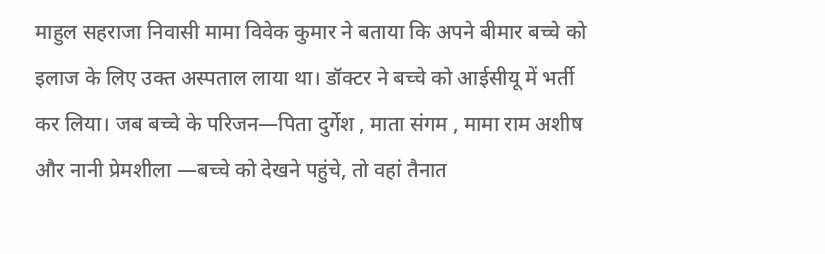माहुल सहराजा निवासी मामा विवेक कुमार ने बताया कि अपने बीमार बच्चे को इलाज के लिए उक्त अस्पताल लाया था। डॉक्टर ने बच्चे को आईसीयू में भर्ती कर लिया। जब बच्चे के परिजन—पिता दुर्गेश , माता संगम , मामा राम अशीष और नानी प्रेमशीला —बच्चे को देखने पहुंचे, तो वहां तैनात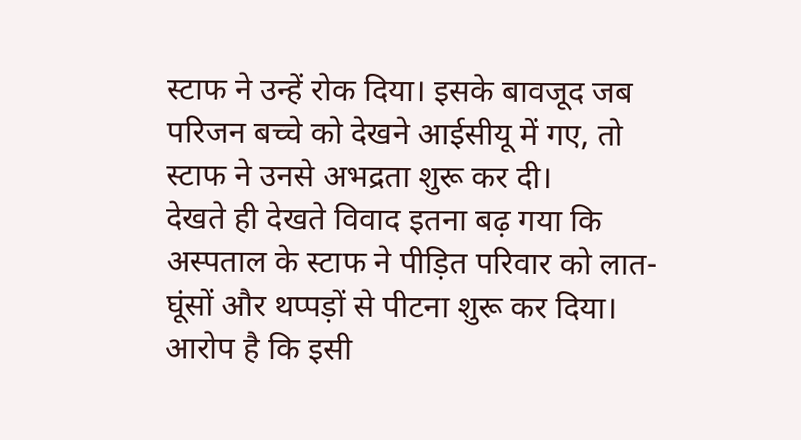स्टाफ ने उन्हें रोक दिया। इसके बावजूद जब परिजन बच्चे को देखने आईसीयू में गए, तो स्टाफ ने उनसे अभद्रता शुरू कर दी।
देखते ही देखते विवाद इतना बढ़ गया कि अस्पताल के स्टाफ ने पीड़ित परिवार को लात-घूंसों और थप्पड़ों से पीटना शुरू कर दिया। आरोप है कि इसी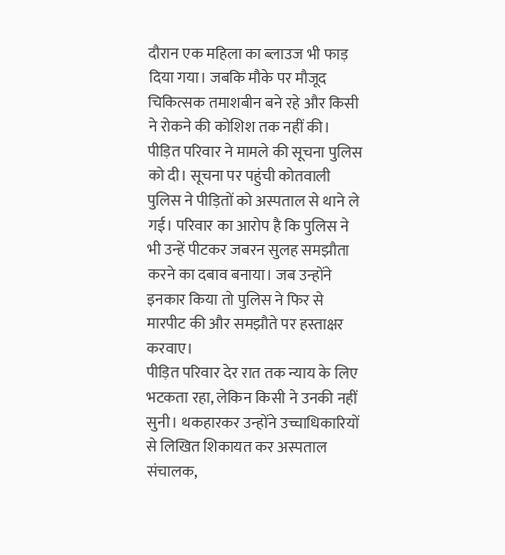दौरान एक महिला का ब्लाउज भी फाड़ दिया गया। जबकि मौके पर मौजूद चिकित्सक तमाशबीन बने रहे और किसी ने रोकने की कोशिश तक नहीं की।
पीड़ित परिवार ने मामले की सूचना पुलिस को दी। सूचना पर पहुंची कोतवाली पुलिस ने पीड़ितों को अस्पताल से थाने ले गई। परिवार का आरोप है कि पुलिस ने भी उन्हें पीटकर जबरन सुलह समझौता करने का दबाव बनाया। जब उन्होंने इनकार किया तो पुलिस ने फिर से मारपीट की और समझौते पर हस्ताक्षर करवाए।
पीड़ित परिवार देर रात तक न्याय के लिए भटकता रहा, लेकिन किसी ने उनकी नहीं सुनी। थकहारकर उन्होंने उच्चाधिकारियों से लिखित शिकायत कर अस्पताल संचालक,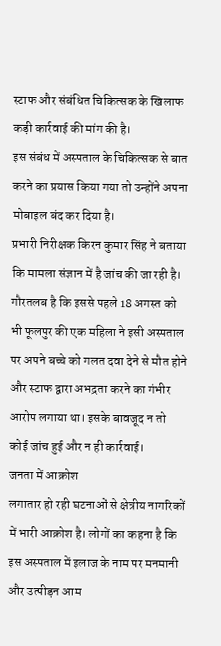स्टाफ और संबंधित चिकित्सक के खिलाफ कड़ी कार्रवाई की मांग की है।
इस संबंध में अस्पताल के चिकित्सक से बात करने का प्रयास किया गया तो उन्होंने अपना मोबाइल बंद कर दिया है।
प्रभारी निरीक्षक किरन कुमार सिंह ने बताया कि मामला संज्ञान में है जांच की जा रही है।
गौरतलब है कि इससे पहले 18 अगस्त को भी फूलपुर की एक महिला ने इसी अस्पताल पर अपने बच्चे को गलत दवा देने से मौत होने और स्टाफ द्वारा अभद्रता करने का गंभीर आरोप लगाया था। इसके बावजूद न तो कोई जांच हुई और न ही कार्रवाई।
जनता में आक्रोश
लगातार हो रही घटनाओं से क्षेत्रीय नागरिकों में भारी आक्रोश है। लोगों का कहना है कि इस अस्पताल में इलाज के नाम पर मनमानी और उत्पीड़न आम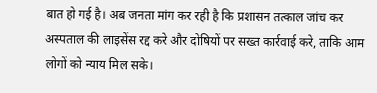बात हो गई है। अब जनता मांग कर रही है कि प्रशासन तत्काल जांच कर अस्पताल की लाइसेंस रद्द करे और दोषियों पर सख्त कार्रवाई करे, ताकि आम लोगों को न्याय मिल सके।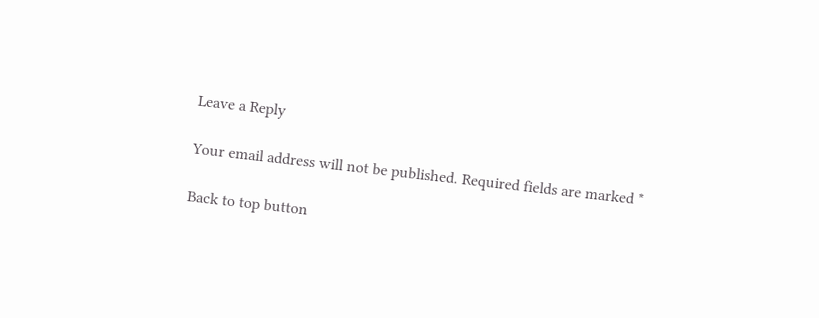Leave a Reply

Your email address will not be published. Required fields are marked *

Back to top button